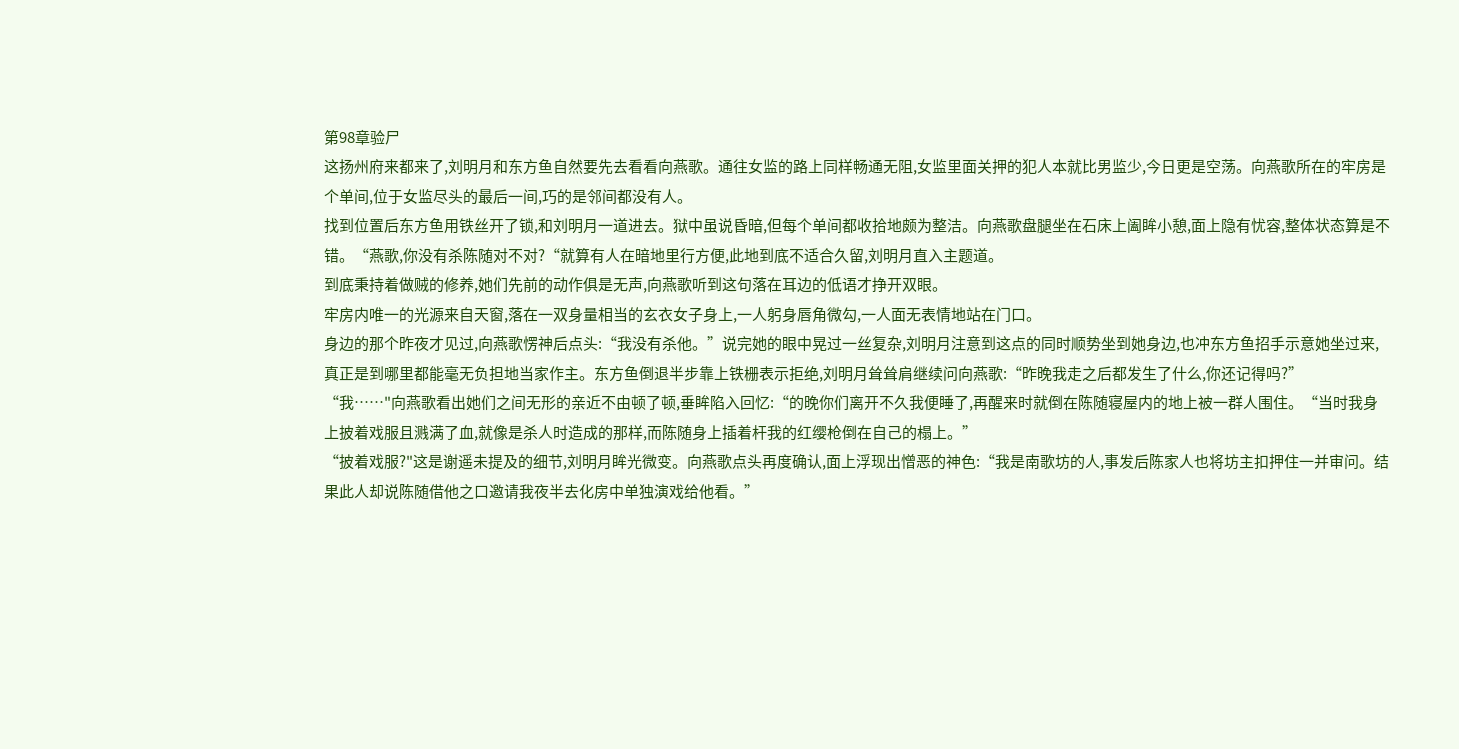第98章验尸
这扬州府来都来了,刘明月和东方鱼自然要先去看看向燕歌。通往女监的路上同样畅通无阻,女监里面关押的犯人本就比男监少,今日更是空荡。向燕歌所在的牢房是个单间,位于女监尽头的最后一间,巧的是邻间都没有人。
找到位置后东方鱼用铁丝开了锁,和刘明月一道进去。狱中虽说昏暗,但每个单间都收拾地颇为整洁。向燕歌盘腿坐在石床上阖眸小憩,面上隐有忧容,整体状态算是不错。“燕歌,你没有杀陈随对不对?“就算有人在暗地里行方便,此地到底不适合久留,刘明月直入主题道。
到底秉持着做贼的修养,她们先前的动作俱是无声,向燕歌听到这句落在耳边的低语才挣开双眼。
牢房内唯一的光源来自天窗,落在一双身量相当的玄衣女子身上,一人躬身唇角微勾,一人面无表情地站在门口。
身边的那个昨夜才见过,向燕歌愣神后点头:“我没有杀他。”说完她的眼中晃过一丝复杂,刘明月注意到这点的同时顺势坐到她身边,也冲东方鱼招手示意她坐过来,真正是到哪里都能毫无负担地当家作主。东方鱼倒退半步靠上铁栅表示拒绝,刘明月耸耸肩继续问向燕歌:“昨晚我走之后都发生了什么,你还记得吗?”
“我……"向燕歌看出她们之间无形的亲近不由顿了顿,垂眸陷入回忆:“的晚你们离开不久我便睡了,再醒来时就倒在陈随寝屋内的地上被一群人围住。“当时我身上披着戏服且溅满了血,就像是杀人时造成的那样,而陈随身上插着杆我的红缨枪倒在自己的榻上。”
“披着戏服?"这是谢遥未提及的细节,刘明月眸光微变。向燕歌点头再度确认,面上浮现出憎恶的神色:“我是南歌坊的人,事发后陈家人也将坊主扣押住一并审问。结果此人却说陈随借他之口邀请我夜半去化房中单独演戏给他看。”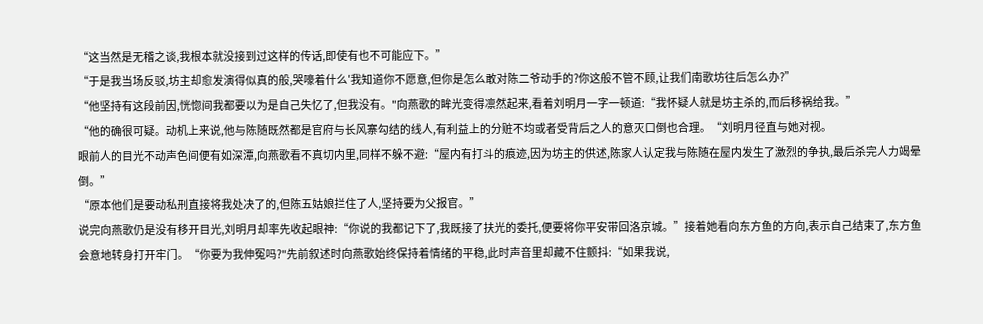“这当然是无稽之谈,我根本就没接到过这样的传话,即使有也不可能应下。”
“于是我当场反驳,坊主却愈发演得似真的般,哭嚎着什么′我知道你不愿意,但你是怎么敢对陈二爷动手的?你这般不管不顾,让我们南歌坊往后怎么办?”
“他坚持有这段前因,恍惚间我都要以为是自己失忆了,但我没有。"向燕歌的眸光变得凛然起来,看着刘明月一字一顿道:“我怀疑人就是坊主杀的,而后移祸给我。”
“他的确很可疑。动机上来说,他与陈随既然都是官府与长风寨勾结的线人,有利益上的分赃不均或者受背后之人的意灭口倒也合理。“刘明月径直与她对视。
眼前人的目光不动声色间便有如深潭,向燕歌看不真切内里,同样不躲不避:“屋内有打斗的痕迹,因为坊主的供述,陈家人认定我与陈随在屋内发生了激烈的争执,最后杀完人力竭晕倒。”
“原本他们是要动私刑直接将我处决了的,但陈五姑娘拦住了人,坚持要为父报官。”
说完向燕歌仍是没有移开目光,刘明月却率先收起眼神:“你说的我都记下了,我既接了扶光的委托,便要将你平安带回洛京城。”接着她看向东方鱼的方向,表示自己结束了,东方鱼会意地转身打开牢门。“你要为我伸冤吗?"先前叙述时向燕歌始终保持着情绪的平稳,此时声音里却藏不住颤抖:“如果我说,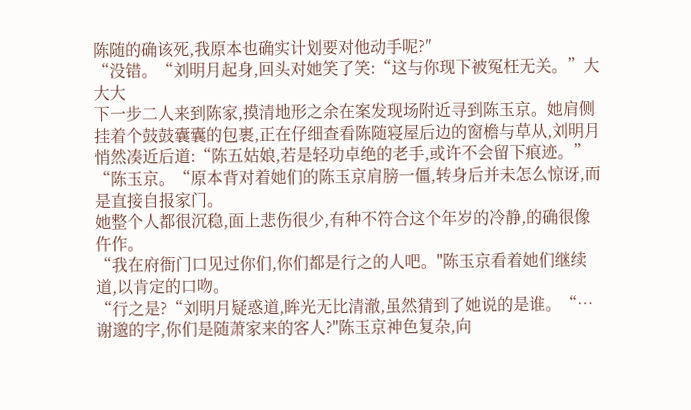陈随的确该死,我原本也确实计划要对他动手呢?″
“没错。“刘明月起身,回头对她笑了笑:“这与你现下被冤枉无关。”大大大
下一步二人来到陈家,摸清地形之余在案发现场附近寻到陈玉京。她肩侧挂着个鼓鼓囊囊的包裹,正在仔细查看陈随寝屋后边的窗檐与草从,刘明月悄然凑近后道:“陈五姑娘,若是轻功卓绝的老手,或许不会留下痕迹。”
“陈玉京。“原本背对着她们的陈玉京肩膀一僵,转身后并未怎么惊讶,而是直接自报家门。
她整个人都很沉稳,面上悲伤很少,有种不符合这个年岁的冷静,的确很像仵作。
“我在府衙门口见过你们,你们都是行之的人吧。"陈玉京看着她们继续道,以肯定的口吻。
“行之是?“刘明月疑惑道,眸光无比清澈,虽然猜到了她说的是谁。“…谢邈的字,你们是随萧家来的客人?"陈玉京神色复杂,向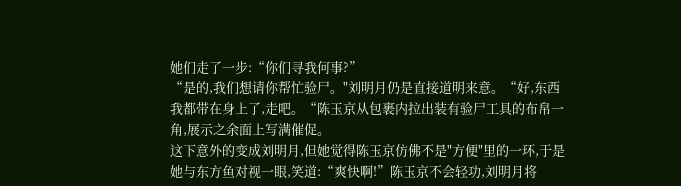她们走了一步:“你们寻我何事?”
“是的,我们想请你帮忙验尸。"刘明月仍是直接道明来意。“好,东西我都带在身上了,走吧。“陈玉京从包裹内拉出装有验尸工具的布帛一角,展示之余面上写满催促。
这下意外的变成刘明月,但她觉得陈玉京仿佛不是"方便"里的一环,于是她与东方鱼对视一眼,笑道:“爽快啊!”陈玉京不会轻功,刘明月将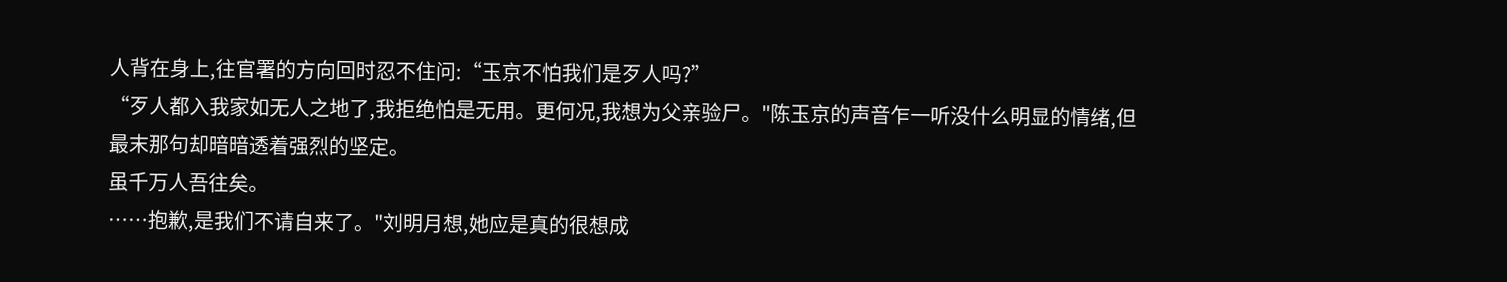人背在身上,往官署的方向回时忍不住问:“玉京不怕我们是歹人吗?”
“歹人都入我家如无人之地了,我拒绝怕是无用。更何况,我想为父亲验尸。"陈玉京的声音乍一听没什么明显的情绪,但最末那句却暗暗透着强烈的坚定。
虽千万人吾往矣。
……抱歉,是我们不请自来了。"刘明月想,她应是真的很想成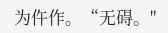为仵作。“无碍。"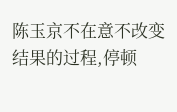陈玉京不在意不改变结果的过程,停顿